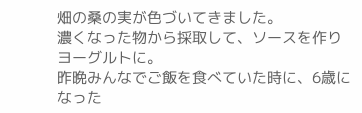畑の桑の実が色づいてきました。
濃くなった物から採取して、ソースを作りヨーグルトに。
昨晩みんなでご飯を食べていた時に、6歳になった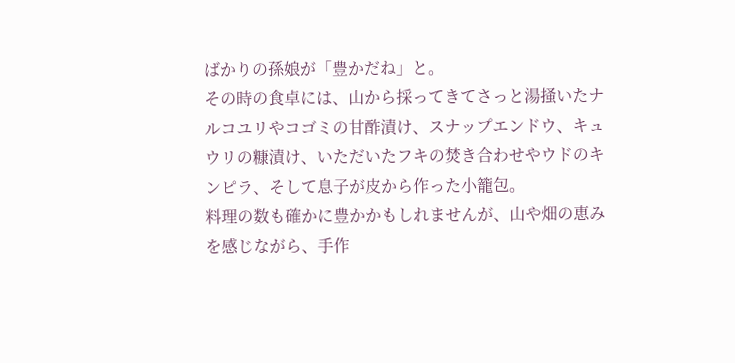ばかりの孫娘が「豊かだね」と。
その時の食卓には、山から採ってきてさっと湯掻いたナルコユリやコゴミの甘酢漬け、スナップエンドウ、キュウリの糠漬け、いただいたフキの焚き合わせやウドのキンピラ、そして息子が皮から作った小籠包。
料理の数も確かに豊かかもしれませんが、山や畑の恵みを感じながら、手作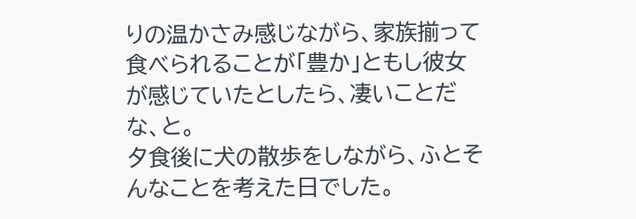りの温かさみ感じながら、家族揃って食べられることが「豊か」ともし彼女が感じていたとしたら、凄いことだな、と。
夕食後に犬の散歩をしながら、ふとそんなことを考えた日でした。